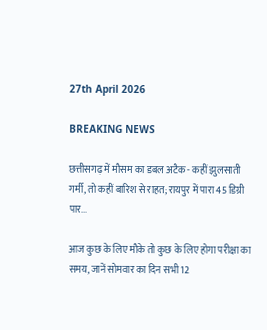27th April 2026

BREAKING NEWS

छत्तीसगढ़ में मौसम का डबल अटैक - कहीं झुलसाती गर्मी, तो कहीं बारिश से राहत; रायपुर में पारा 45 डिग्री पार...

आज कुछ के लिए मौके तो कुछ के लिए होगा परीक्षा का समय, जानें सोमवार का दिन सभी 12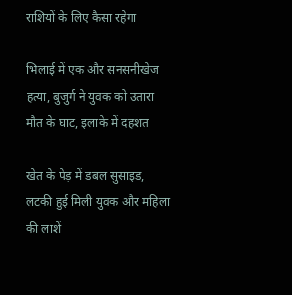राशियों के लिए कैसा रहेगा

भिलाई में एक और सनसनीखेज हत्या, बुजुर्ग ने युवक को उतारा मौत के घाट, इलाके में दहशत

खेत के पेड़ में डबल सुसाइड, लटकी हुई मिली युवक और महिला की लाशें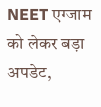NEET एग्जाम को लेकर बड़ा अपडेट,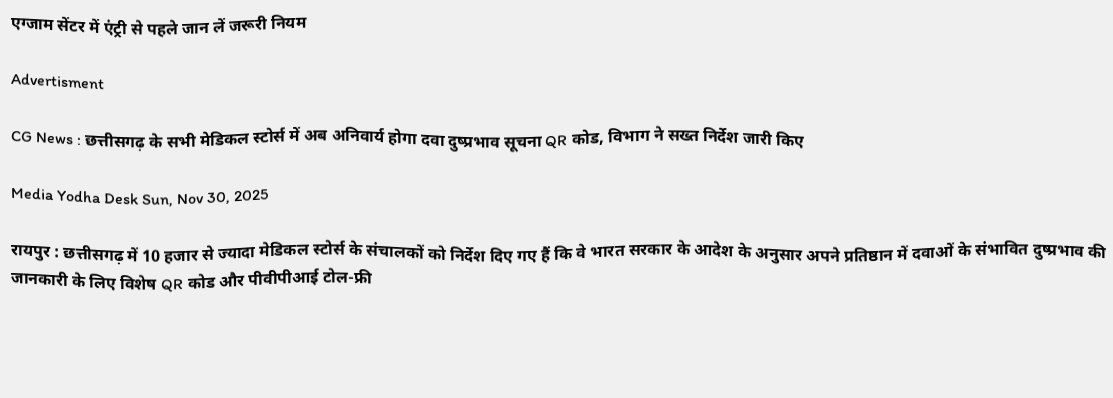एग्जाम सेंटर में एंट्री से पहले जान लें जरूरी नियम

Advertisment

CG News : छत्तीसगढ़ के सभी मेडिकल स्टोर्स में अब अनिवार्य होगा दवा दुष्प्रभाव सूचना QR कोड, विभाग ने सख्त निर्देश जारी किए

Media Yodha Desk Sun, Nov 30, 2025

रायपुर : छत्तीसगढ़ में 10 हजार से ज्यादा मेडिकल स्टोर्स के संचालकों को निर्देश दिए गए हैं कि वे भारत सरकार के आदेश के अनुसार अपने प्रतिष्ठान में दवाओं के संभावित दुष्प्रभाव की जानकारी के लिए विशेष QR कोड और पीवीपीआई टोल-फ्री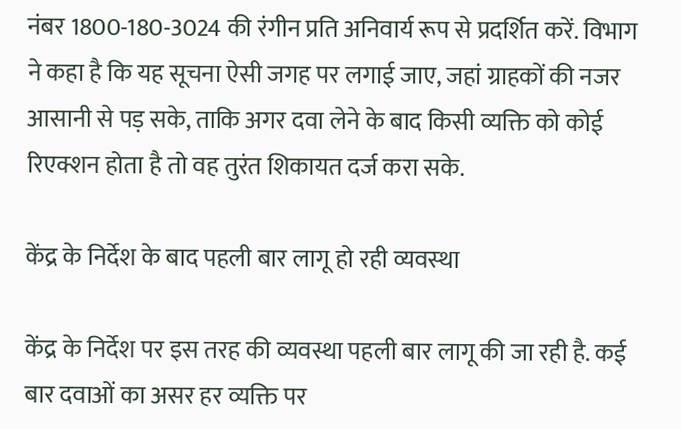नंबर 1800-180-3024 की रंगीन प्रति अनिवार्य रूप से प्रदर्शित करें. विभाग ने कहा है कि यह सूचना ऐसी जगह पर लगाई जाए, जहां ग्राहकों की नजर आसानी से पड़ सके, ताकि अगर दवा लेने के बाद किसी व्यक्ति को कोई रिएक्शन होता है तो वह तुरंत शिकायत दर्ज करा सके.

केंद्र के निर्देश के बाद पहली बार लागू हो रही व्‍यवस्‍था

केंद्र के निर्देश पर इस तरह की व्यवस्था पहली बार लागू की जा रही है. कई बार दवाओं का असर हर व्यक्ति पर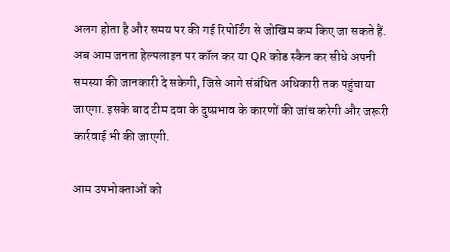अलग होता है और समय पर की गई रिपोर्टिंग से जोखिम कम किए जा सकते हैं. अब आम जनता हेल्पलाइन पर कॉल कर या QR कोड स्कैन कर सीधे अपनी समस्या की जानकारी दे सकेगी, जिसे आगे संबंधित अधिकारी तक पहुंचाया जाएगा. इसके बाद टीम दवा के दुष्प्रभाव के कारणों की जांच करेगी और जरूरी कार्रवाई भी की जाएगी.

आम उपभोक्‍ताओं को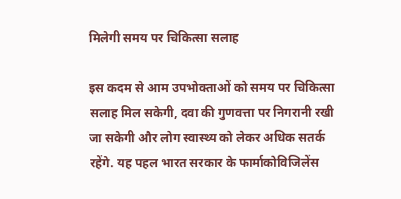मिलेगी समय पर चिकित्सा सलाह

इस कदम से आम उपभोक्ताओं को समय पर चिकित्सा सलाह मिल सकेगी, दवा की गुणवत्ता पर निगरानी रखी जा सकेगी और लोग स्वास्थ्य को लेकर अधिक सतर्क रहेंगे. यह पहल भारत सरकार के फार्माकोविजिलेंस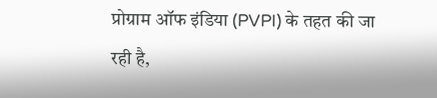प्रोग्राम ऑफ इंडिया (PVPI) के तहत की जा रही है,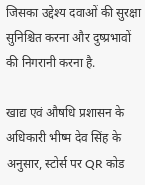जिसका उद्देश्य दवाओं की सुरक्षा सुनिश्चित करना और दुष्प्रभावों की निगरानी करना है.

खाद्य एवं औषधि प्रशासन के अधिकारी भीष्म देव सिंह के अनुसार, स्टोर्स पर QR कोड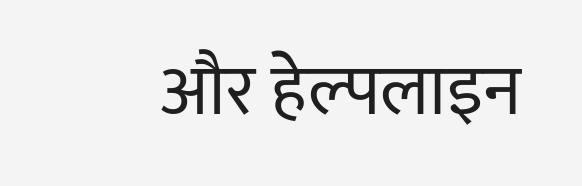और हेल्पलाइन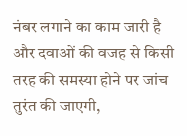नंबर लगाने का काम जारी है और दवाओं की वजह से किसी तरह की समस्या होने पर जांच तुरंत की जाएगी,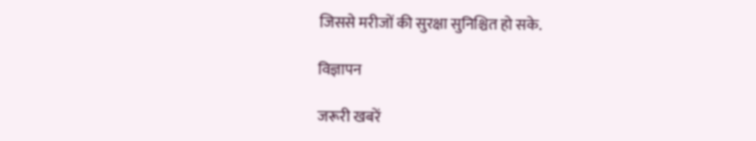जिससे मरीजों की सुरक्षा सुनिश्चित हो सके.

विज्ञापन

जरूरी खबरें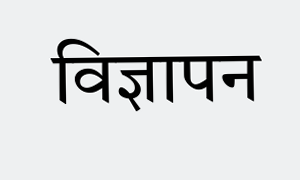विज्ञापन